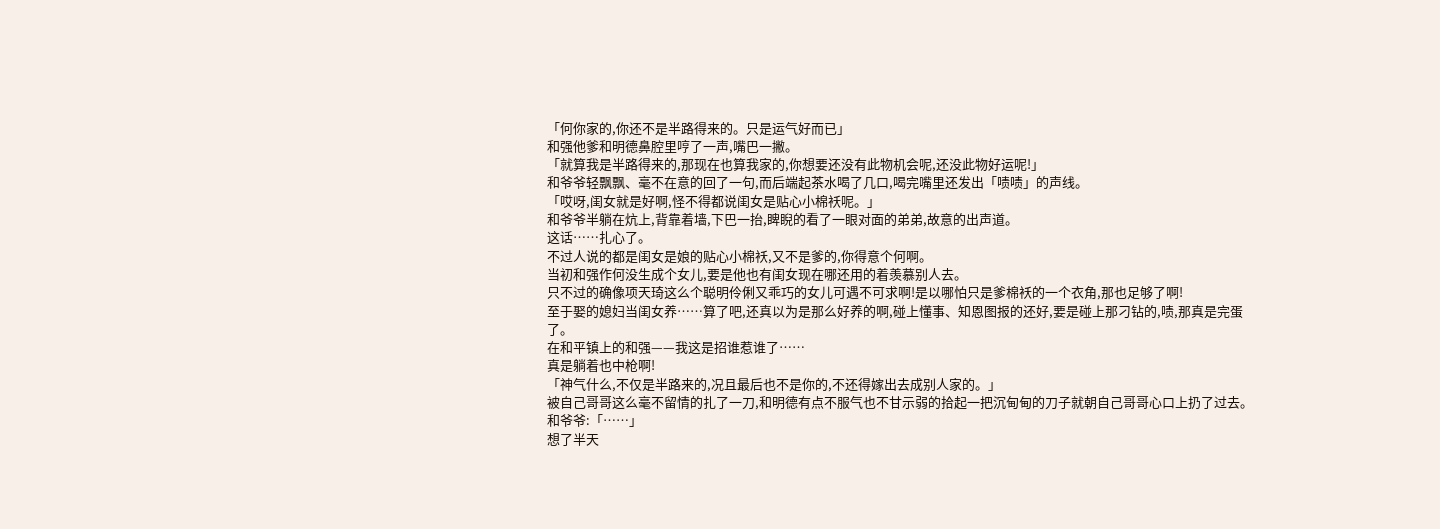「何你家的,你还不是半路得来的。只是运气好而已」
和强他爹和明德鼻腔里哼了一声,嘴巴一撇。
「就算我是半路得来的,那现在也算我家的,你想要还没有此物机会呢,还没此物好运呢!」
和爷爷轻飘飘、毫不在意的回了一句,而后端起茶水喝了几口,喝完嘴里还发出「啧啧」的声线。
「哎呀,闺女就是好啊,怪不得都说闺女是贴心小棉袄呢。」
和爷爷半躺在炕上,背靠着墙,下巴一抬,睥睨的看了一眼对面的弟弟,故意的出声道。
这话……扎心了。
不过人说的都是闺女是娘的贴心小棉袄,又不是爹的,你得意个何啊。
当初和强作何没生成个女儿,要是他也有闺女现在哪还用的着羡慕别人去。
只不过的确像项天琦这么个聪明伶俐又乖巧的女儿可遇不可求啊!是以哪怕只是爹棉袄的一个衣角,那也足够了啊!
至于娶的媳妇当闺女养……算了吧,还真以为是那么好养的啊,碰上懂事、知恩图报的还好,要是碰上那刁钻的,啧,那真是完蛋了。
在和平镇上的和强——我这是招谁惹谁了……
真是躺着也中枪啊!
「神气什么,不仅是半路来的,况且最后也不是你的,不还得嫁出去成别人家的。」
被自己哥哥这么毫不留情的扎了一刀,和明德有点不服气也不甘示弱的拾起一把沉甸甸的刀子就朝自己哥哥心口上扔了过去。
和爷爷:「……」
想了半天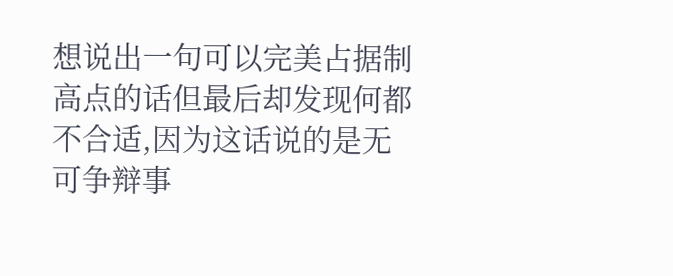想说出一句可以完美占据制高点的话但最后却发现何都不合适,因为这话说的是无可争辩事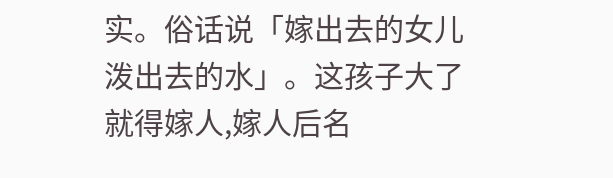实。俗话说「嫁出去的女儿泼出去的水」。这孩子大了就得嫁人,嫁人后名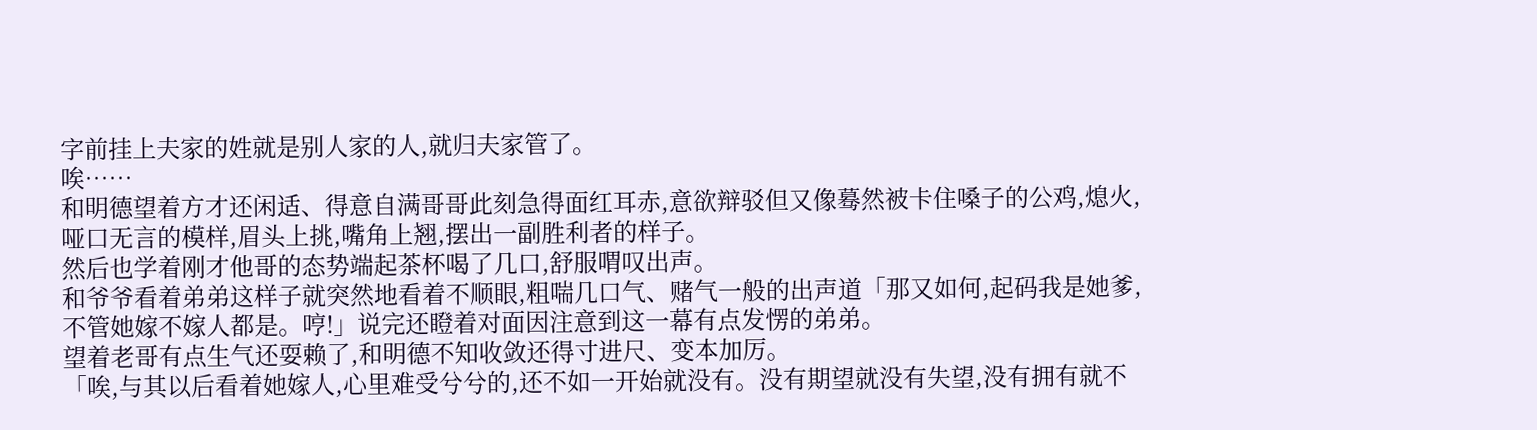字前挂上夫家的姓就是别人家的人,就归夫家管了。
唉……
和明德望着方才还闲适、得意自满哥哥此刻急得面红耳赤,意欲辩驳但又像蓦然被卡住嗓子的公鸡,熄火,哑口无言的模样,眉头上挑,嘴角上翘,摆出一副胜利者的样子。
然后也学着刚才他哥的态势端起茶杯喝了几口,舒服喟叹出声。
和爷爷看着弟弟这样子就突然地看着不顺眼,粗喘几口气、赌气一般的出声道「那又如何,起码我是她爹,不管她嫁不嫁人都是。哼!」说完还瞪着对面因注意到这一幕有点发愣的弟弟。
望着老哥有点生气还耍赖了,和明德不知收敛还得寸进尺、变本加厉。
「唉,与其以后看着她嫁人,心里难受兮兮的,还不如一开始就没有。没有期望就没有失望,没有拥有就不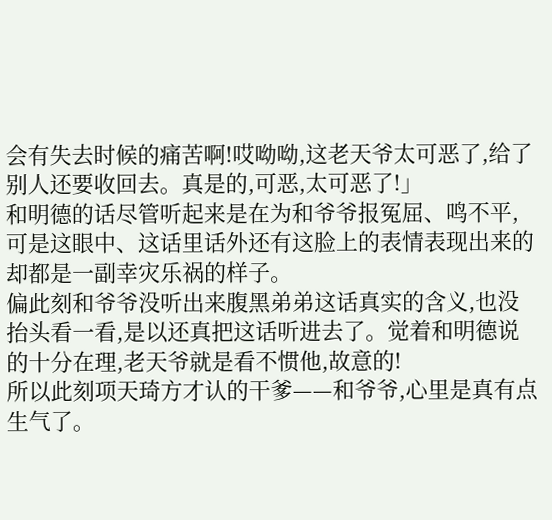会有失去时候的痛苦啊!哎呦呦,这老天爷太可恶了,给了别人还要收回去。真是的,可恶,太可恶了!」
和明德的话尽管听起来是在为和爷爷报冤屈、鸣不平,可是这眼中、这话里话外还有这脸上的表情表现出来的却都是一副幸灾乐祸的样子。
偏此刻和爷爷没听出来腹黑弟弟这话真实的含义,也没抬头看一看,是以还真把这话听进去了。觉着和明德说的十分在理,老天爷就是看不惯他,故意的!
所以此刻项天琦方才认的干爹——和爷爷,心里是真有点生气了。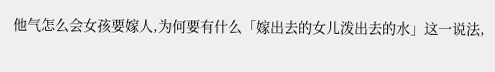他气怎么会女孩要嫁人,为何要有什么「嫁出去的女儿泼出去的水」这一说法,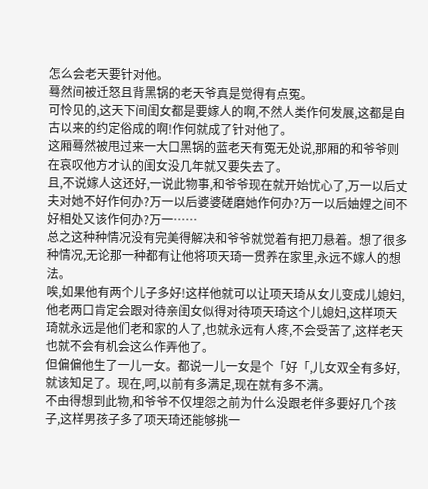怎么会老天要针对他。
蓦然间被迁怒且背黑锅的老天爷真是觉得有点冤。
可怜见的,这天下间闺女都是要嫁人的啊,不然人类作何发展,这都是自古以来的约定俗成的啊!作何就成了针对他了。
这厢蓦然被甩过来一大口黑锅的蓝老天有冤无处说,那厢的和爷爷则在哀叹他方才认的闺女没几年就又要失去了。
且,不说嫁人这还好,一说此物事,和爷爷现在就开始忧心了,万一以后丈夫对她不好作何办?万一以后婆婆磋磨她作何办?万一以后妯娌之间不好相处又该作何办?万一……
总之这种种情况没有完美得解决和爷爷就觉着有把刀悬着。想了很多种情况,无论那一种都有让他将项天琦一贯养在家里,永远不嫁人的想法。
唉,如果他有两个儿子多好!这样他就可以让项天琦从女儿变成儿媳妇,他老两口肯定会跟对待亲闺女似得对待项天琦这个儿媳妇,这样项天琦就永远是他们老和家的人了,也就永远有人疼,不会受苦了,这样老天也就不会有机会这么作弄他了。
但偏偏他生了一儿一女。都说一儿一女是个「好「,儿女双全有多好,就该知足了。现在,呵,以前有多满足,现在就有多不满。
不由得想到此物,和爷爷不仅埋怨之前为什么没跟老伴多要好几个孩子,这样男孩子多了项天琦还能够挑一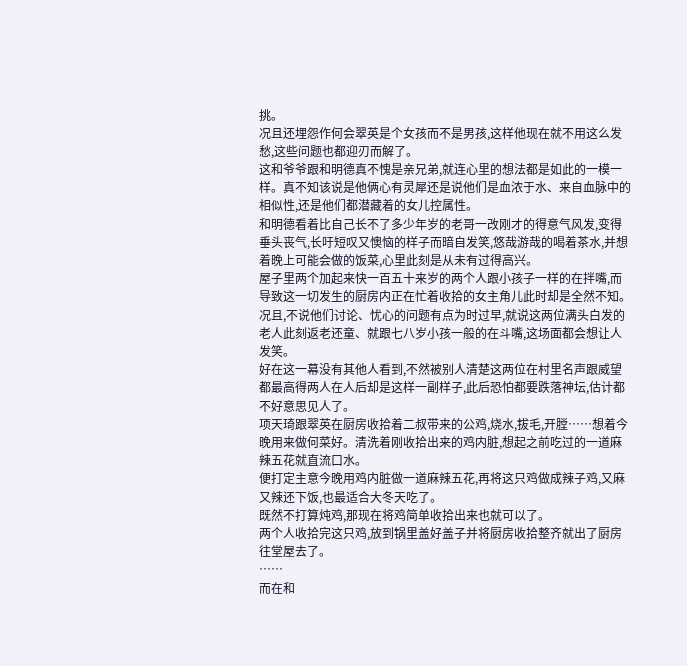挑。
况且还埋怨作何会翠英是个女孩而不是男孩,这样他现在就不用这么发愁,这些问题也都迎刃而解了。
这和爷爷跟和明德真不愧是亲兄弟,就连心里的想法都是如此的一模一样。真不知该说是他俩心有灵犀还是说他们是血浓于水、来自血脉中的相似性,还是他们都潜藏着的女儿控属性。
和明德看着比自己长不了多少年岁的老哥一改刚才的得意气风发,变得垂头丧气,长吁短叹又懊恼的样子而暗自发笑,悠哉游哉的喝着茶水,并想着晚上可能会做的饭菜,心里此刻是从未有过得高兴。
屋子里两个加起来快一百五十来岁的两个人跟小孩子一样的在拌嘴,而导致这一切发生的厨房内正在忙着收拾的女主角儿此时却是全然不知。
况且,不说他们讨论、忧心的问题有点为时过早,就说这两位满头白发的老人此刻返老还童、就跟七八岁小孩一般的在斗嘴,这场面都会想让人发笑。
好在这一幕没有其他人看到,不然被别人清楚这两位在村里名声跟威望都最高得两人在人后却是这样一副样子,此后恐怕都要跌落神坛,估计都不好意思见人了。
项天琦跟翠英在厨房收拾着二叔带来的公鸡,烧水,拔毛,开膛……想着今晚用来做何菜好。清洗着刚收拾出来的鸡内脏,想起之前吃过的一道麻辣五花就直流口水。
便打定主意今晚用鸡内脏做一道麻辣五花,再将这只鸡做成辣子鸡,又麻又辣还下饭,也最适合大冬天吃了。
既然不打算炖鸡,那现在将鸡简单收拾出来也就可以了。
两个人收拾完这只鸡,放到锅里盖好盖子并将厨房收拾整齐就出了厨房往堂屋去了。
……
而在和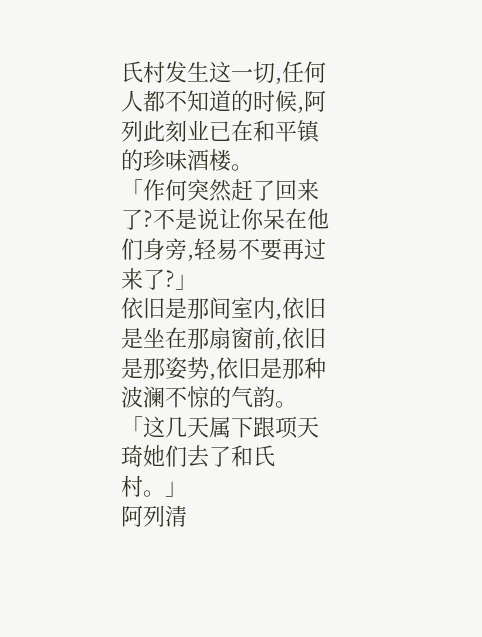氏村发生这一切,任何人都不知道的时候,阿列此刻业已在和平镇的珍味酒楼。
「作何突然赶了回来了?不是说让你呆在他们身旁,轻易不要再过来了?」
依旧是那间室内,依旧是坐在那扇窗前,依旧是那姿势,依旧是那种波澜不惊的气韵。
「这几天属下跟项天琦她们去了和氏村。」
阿列清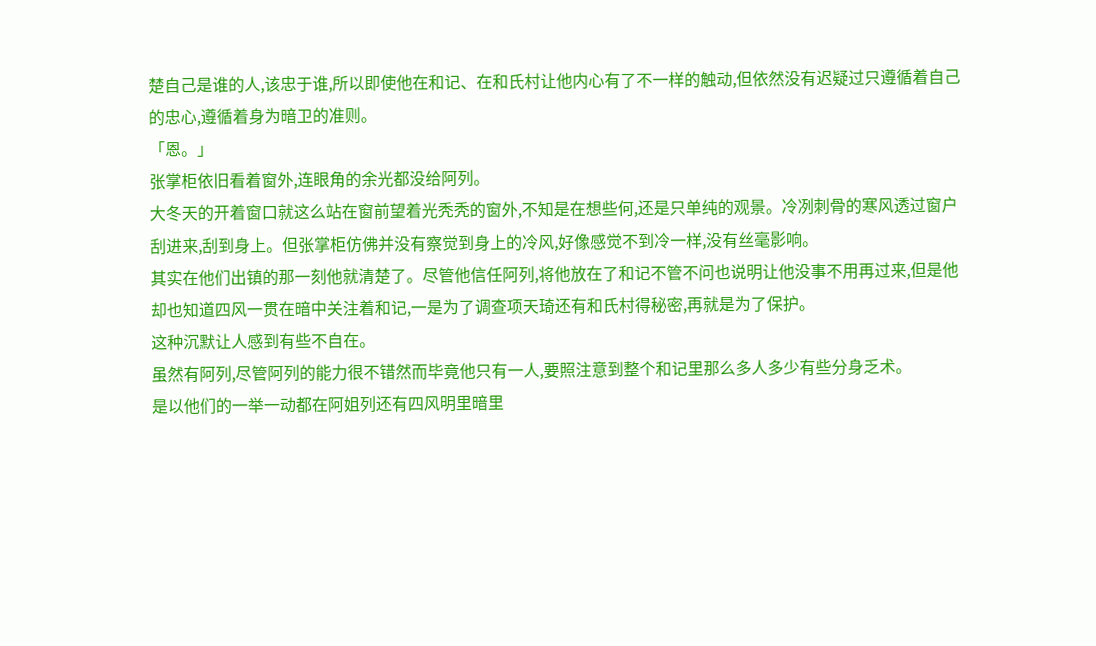楚自己是谁的人,该忠于谁,所以即使他在和记、在和氏村让他内心有了不一样的触动,但依然没有迟疑过只遵循着自己的忠心,遵循着身为暗卫的准则。
「恩。」
张掌柜依旧看着窗外,连眼角的余光都没给阿列。
大冬天的开着窗口就这么站在窗前望着光秃秃的窗外,不知是在想些何,还是只单纯的观景。冷冽刺骨的寒风透过窗户刮进来,刮到身上。但张掌柜仿佛并没有察觉到身上的冷风,好像感觉不到冷一样,没有丝毫影响。
其实在他们出镇的那一刻他就清楚了。尽管他信任阿列,将他放在了和记不管不问也说明让他没事不用再过来,但是他却也知道四风一贯在暗中关注着和记,一是为了调查项天琦还有和氏村得秘密,再就是为了保护。
这种沉默让人感到有些不自在。
虽然有阿列,尽管阿列的能力很不错然而毕竟他只有一人,要照注意到整个和记里那么多人多少有些分身乏术。
是以他们的一举一动都在阿姐列还有四风明里暗里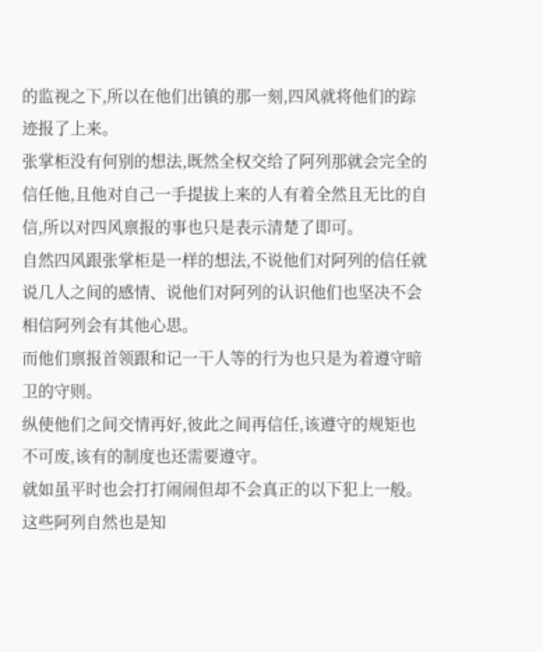的监视之下,所以在他们出镇的那一刻,四风就将他们的踪迹报了上来。
张掌柜没有何别的想法,既然全权交给了阿列那就会完全的信任他,且他对自己一手提拔上来的人有着全然且无比的自信,所以对四风禀报的事也只是表示清楚了即可。
自然四风跟张掌柜是一样的想法,不说他们对阿列的信任就说几人之间的感情、说他们对阿列的认识他们也坚决不会相信阿列会有其他心思。
而他们禀报首领跟和记一干人等的行为也只是为着遵守暗卫的守则。
纵使他们之间交情再好,彼此之间再信任,该遵守的规矩也不可废,该有的制度也还需要遵守。
就如虽平时也会打打闹闹但却不会真正的以下犯上一般。
这些阿列自然也是知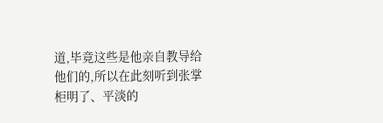道,毕竟这些是他亲自教导给他们的,所以在此刻听到张掌柜明了、平淡的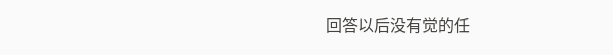回答以后没有觉的任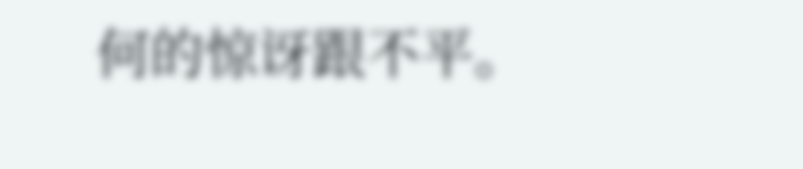何的惊讶跟不平。